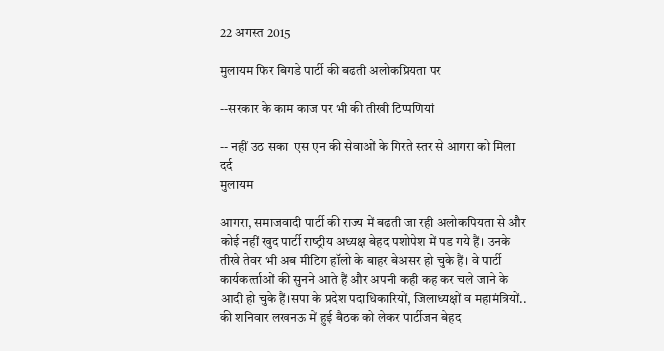22 अगस्त 2015

मुलायम फि‍र बि‍गडे पार्टी की बढती अलोकप्रि‍यता पर

--सरकार के काम काज पर भी की तीखी टि‍प्‍पणि‍यां

-- नहीं उठ सका  एस एन की सेवाओं के गि‍रते स्‍तर से आगरा को मि‍ला दर्द
मुलायम

आगरा, समाजवादी पार्टी की राज्‍य में बढती जा रही अलोकपि‍यता से और कोई नहीं खुद पार्टी राष्‍ट्रीय अध्‍यक्ष बेहद पशोपेश में पड गये हैं। उनके तीखे तेवर भी अब मीटिग हॉलो के बाहर बेअसर हो चुके हैं। वे पार्टी कार्यकर्त्‍ताओं की सुनने आते हैं और अपनी कही कह कर चले जाने के आदी हो चुके हैं।सपा के प्रदेश पदाधिकारियों, जिलाध्यक्षों व महामंत्रियों..
की शनिवार लखनऊ में हुई बैठक को लेकर पार्टीजन बेहद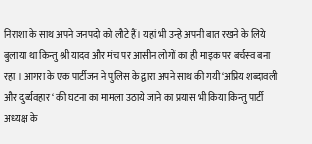नि‍राशा के साथ अपने जनपदो को लौटे हैं। यहां भी उन्‍हे अपनी बात रखने के लि‍ये बुलाया था कि‍न्‍तु श्री यादव और मंच पर आसीन लोगों का ही माइक पर बर्चस्‍व बना रहा । आगरा के एक पार्टीजन ने पुलि‍स के द्वारा अपने साथ की गयी ‘अप्रि‍य शब्‍दावली और दुर्व्‍यवहार ‘ की घटना का मामला उठाये जाने का प्रयास भी कि‍या कि‍न्‍तु पार्टी अध्‍यक्ष के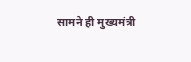सामने ही मुख्‍यमंत्री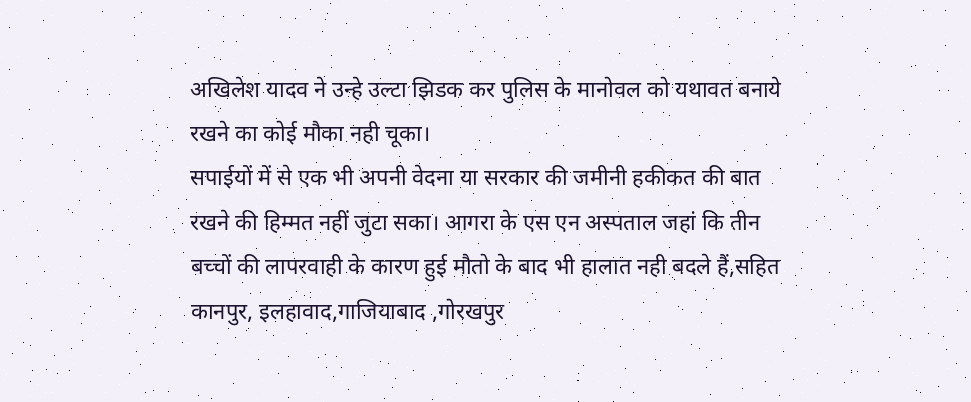अखि‍लेश यादव ने उन्‍हे उल्‍टा झि‍डक कर पुलि‍स के मानोवल को यथावत बनाये रखने का कोई मौका नही चूका।
सपाईयों में से एक भी अपनी वेदना या सरकार की जमीनी हकीकत की बात रखने की हि‍म्‍मत नहीं जुटा सका। आगरा के एस एन अस्‍पताल जहां कि‍ तीन बच्‍चों की लापरवाही के कारण हुई मौतो के बाद भी हालात नही बदले हैं,सहि‍त कानपुर, इलहावाद,गाजि‍याबाद ,गोरखपुर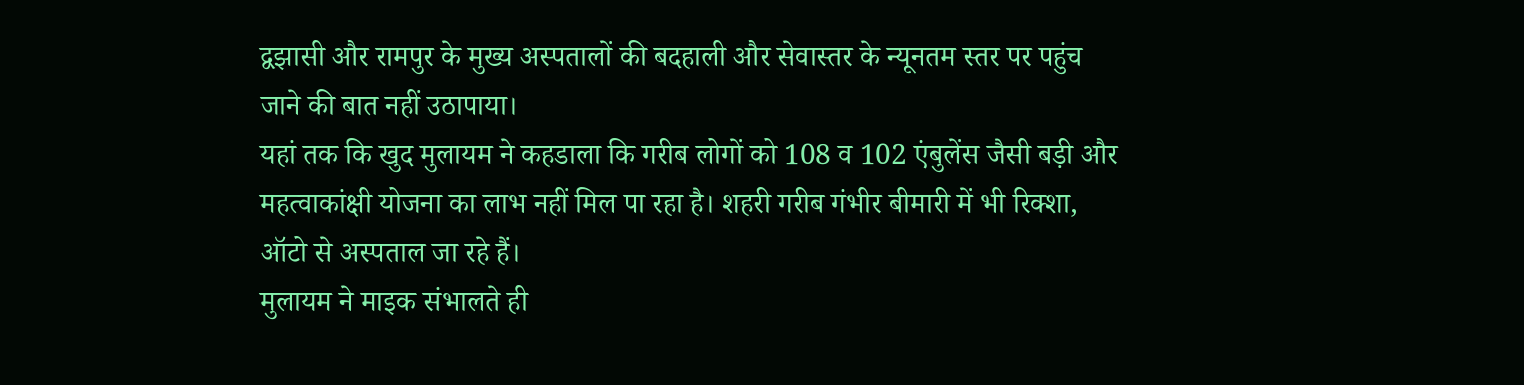द्वझासी और रामपुर के मुख्‍य अस्‍पतालों की बदहाली और सेवास्‍तर के न्‍यूनतम स्‍तर पर पहुंच जाने की बात नहीं उठापाया।
यहां तक कि‍ खुद मुलायम ने कहडाला कि‍ गरीब लोगों को 108 व 102 एंबुलेंस जैसी बड़ी और महत्वाकांक्षी योजना का लाभ नहीं मि‍ल पा रहा है। शहरी गरीब गंभीर बीमारी में भी रिक्शा, ऑटो से अस्पताल जा रहे हैं।
मुलायम ने माइक संभालते ही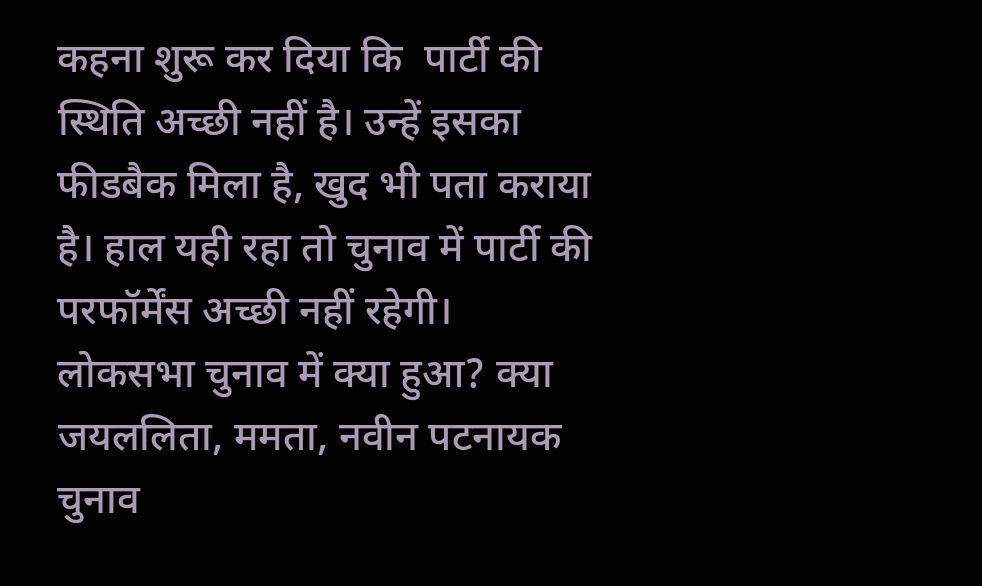कहना शुरू कर दि‍या कि‍  पार्टी की स्थिति अच्छी नहीं है। उन्हें इसका फीडबैक मिला है, खुद भी पता कराया है। हाल यही रहा तो चुनाव में पार्टी की परफॉर्मेंस अच्छी नहीं रहेगी। लोकसभा चुनाव में क्या हुआ? क्या जयललिता, ममता, नवीन पटनायक चुनाव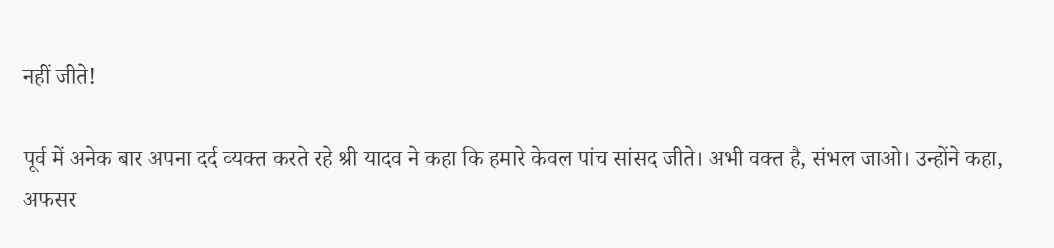नहीं जीते!

पूर्व में अनेक बार अपना दर्द व्‍यक्‍त करते रहे श्री यादव ने कहा कि‍ हमारे केवल पांच सांसद जीते। अभी वक्त है, संभल जाओ। उन्होंने कहा, अफसर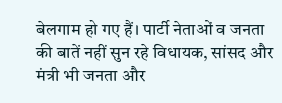बेलगाम हो गए हैं। पार्टी नेताओं व जनता की बातें नहीं सुन रहे विधायक, सांसद और मंत्री भी जनता और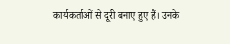कार्यकर्ताओं से दूरी बनाए हुए हैं। उनके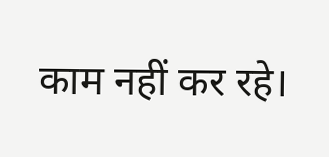काम नहीं कर रहे।